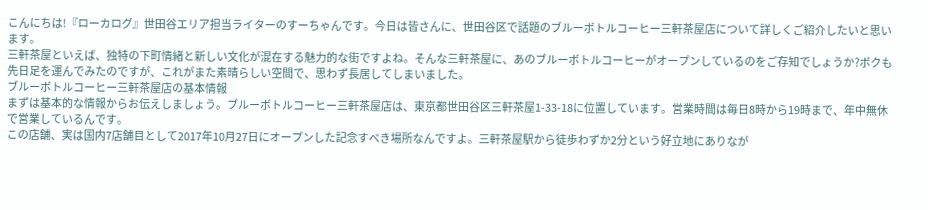こんにちは!『ローカログ』世田谷エリア担当ライターのすーちゃんです。今日は皆さんに、世田谷区で話題のブルーボトルコーヒー三軒茶屋店について詳しくご紹介したいと思います。
三軒茶屋といえば、独特の下町情緒と新しい文化が混在する魅力的な街ですよね。そんな三軒茶屋に、あのブルーボトルコーヒーがオープンしているのをご存知でしょうか?ボクも先日足を運んでみたのですが、これがまた素晴らしい空間で、思わず長居してしまいました。
ブルーボトルコーヒー三軒茶屋店の基本情報
まずは基本的な情報からお伝えしましょう。ブルーボトルコーヒー三軒茶屋店は、東京都世田谷区三軒茶屋1-33-18に位置しています。営業時間は毎日8時から19時まで、年中無休で営業しているんです。
この店舗、実は国内7店舗目として2017年10月27日にオープンした記念すべき場所なんですよ。三軒茶屋駅から徒歩わずか2分という好立地にありなが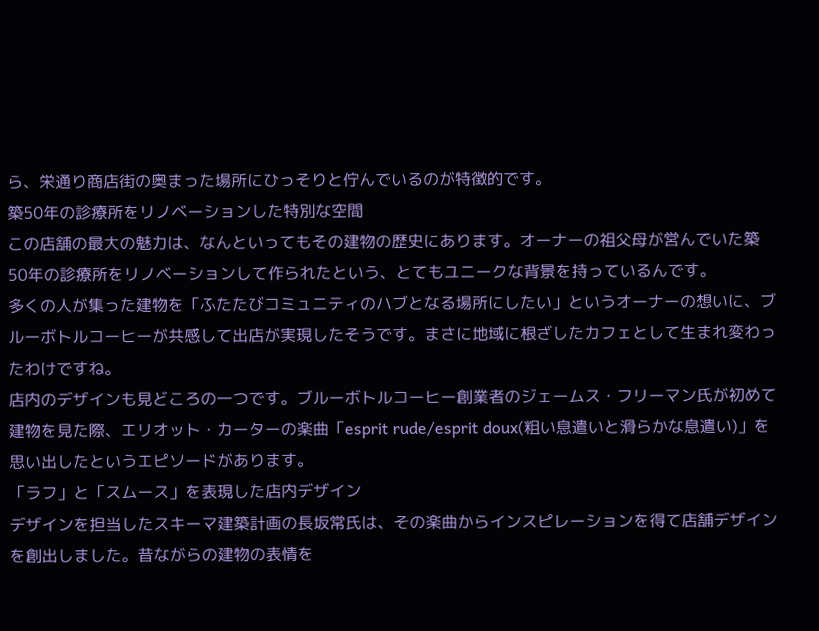ら、栄通り商店街の奥まった場所にひっそりと佇んでいるのが特徴的です。
築50年の診療所をリノベーションした特別な空間
この店舗の最大の魅力は、なんといってもその建物の歴史にあります。オーナーの祖父母が営んでいた築50年の診療所をリノベーションして作られたという、とてもユニークな背景を持っているんです。
多くの人が集った建物を「ふたたびコミュニティのハブとなる場所にしたい」というオーナーの想いに、ブルーボトルコーヒーが共感して出店が実現したそうです。まさに地域に根ざしたカフェとして生まれ変わったわけですね。
店内のデザインも見どころの一つです。ブルーボトルコーヒー創業者のジェームス・フリーマン氏が初めて建物を見た際、エリオット・カーターの楽曲「esprit rude/esprit doux(粗い息遣いと滑らかな息遣い)」を思い出したというエピソードがあります。
「ラフ」と「スムース」を表現した店内デザイン
デザインを担当したスキーマ建築計画の長坂常氏は、その楽曲からインスピレーションを得て店舗デザインを創出しました。昔ながらの建物の表情を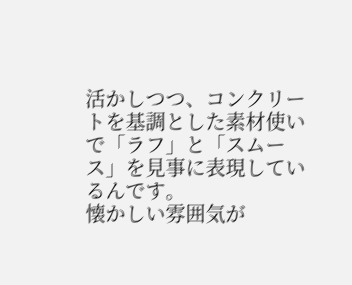活かしつつ、コンクリートを基調とした素材使いで「ラフ」と「スムース」を見事に表現しているんです。
懐かしい雰囲気が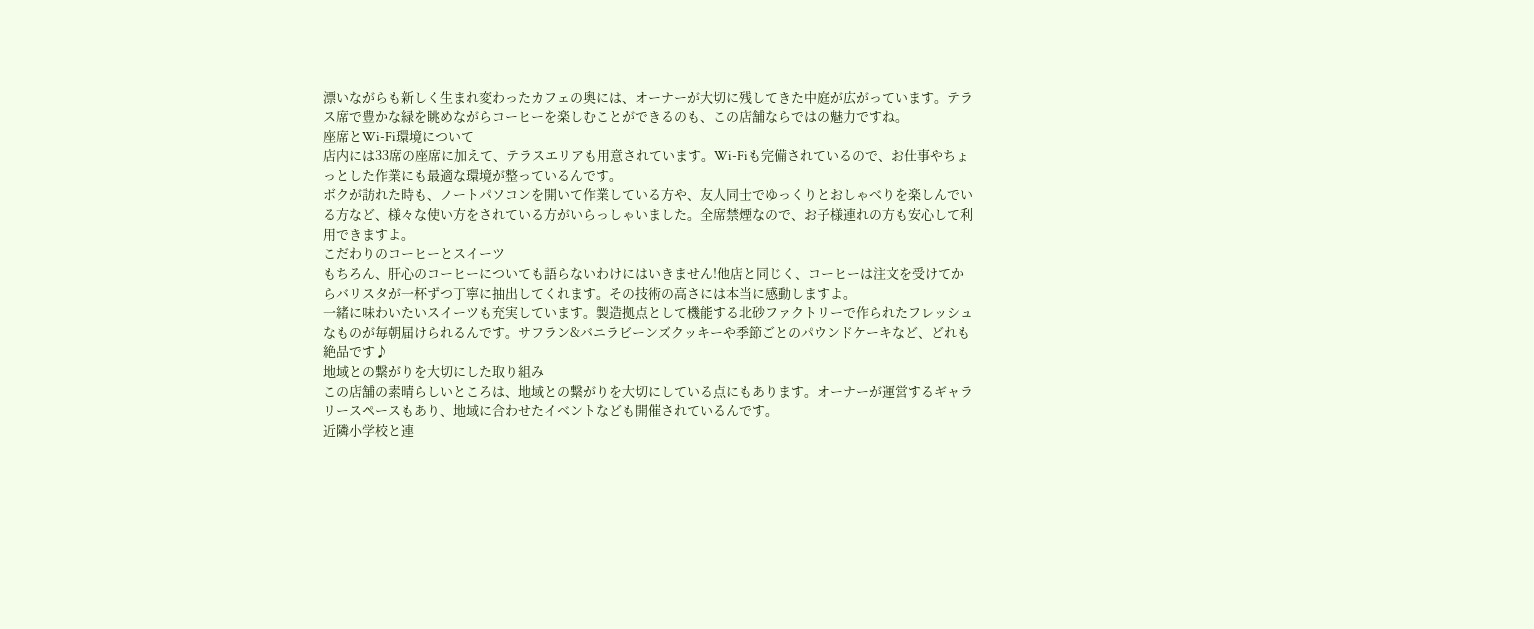漂いながらも新しく生まれ変わったカフェの奥には、オーナーが大切に残してきた中庭が広がっています。テラス席で豊かな緑を眺めながらコーヒーを楽しむことができるのも、この店舗ならではの魅力ですね。
座席とWi-Fi環境について
店内には33席の座席に加えて、テラスエリアも用意されています。Wi-Fiも完備されているので、お仕事やちょっとした作業にも最適な環境が整っているんです。
ボクが訪れた時も、ノートパソコンを開いて作業している方や、友人同士でゆっくりとおしゃべりを楽しんでいる方など、様々な使い方をされている方がいらっしゃいました。全席禁煙なので、お子様連れの方も安心して利用できますよ。
こだわりのコーヒーとスイーツ
もちろん、肝心のコーヒーについても語らないわけにはいきません!他店と同じく、コーヒーは注文を受けてからバリスタが一杯ずつ丁寧に抽出してくれます。その技術の高さには本当に感動しますよ。
一緒に味わいたいスイーツも充実しています。製造拠点として機能する北砂ファクトリーで作られたフレッシュなものが毎朝届けられるんです。サフラン&バニラビーンズクッキーや季節ごとのパウンドケーキなど、どれも絶品です♪
地域との繋がりを大切にした取り組み
この店舗の素晴らしいところは、地域との繋がりを大切にしている点にもあります。オーナーが運営するギャラリースペースもあり、地域に合わせたイベントなども開催されているんです。
近隣小学校と連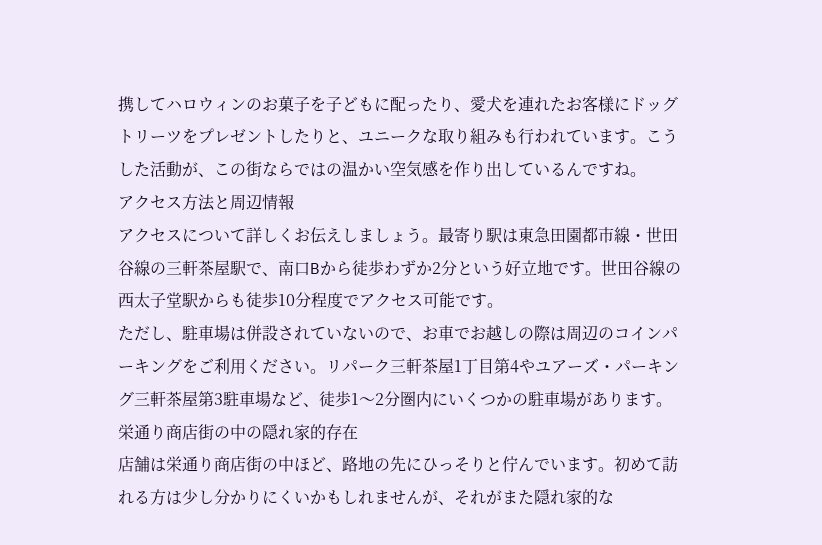携してハロウィンのお菓子を子どもに配ったり、愛犬を連れたお客様にドッグトリーツをプレゼントしたりと、ユニークな取り組みも行われています。こうした活動が、この街ならではの温かい空気感を作り出しているんですね。
アクセス方法と周辺情報
アクセスについて詳しくお伝えしましょう。最寄り駅は東急田園都市線・世田谷線の三軒茶屋駅で、南口Bから徒歩わずか2分という好立地です。世田谷線の西太子堂駅からも徒歩10分程度でアクセス可能です。
ただし、駐車場は併設されていないので、お車でお越しの際は周辺のコインパーキングをご利用ください。リパーク三軒茶屋1丁目第4やユアーズ・パーキング三軒茶屋第3駐車場など、徒歩1〜2分圏内にいくつかの駐車場があります。
栄通り商店街の中の隠れ家的存在
店舗は栄通り商店街の中ほど、路地の先にひっそりと佇んでいます。初めて訪れる方は少し分かりにくいかもしれませんが、それがまた隠れ家的な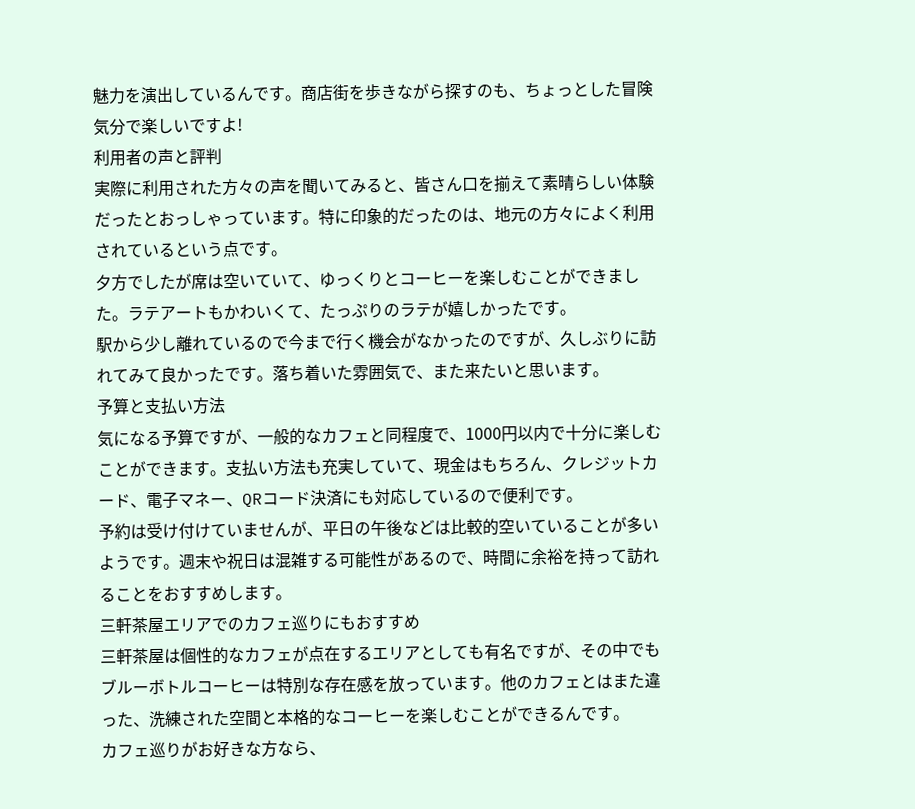魅力を演出しているんです。商店街を歩きながら探すのも、ちょっとした冒険気分で楽しいですよ!
利用者の声と評判
実際に利用された方々の声を聞いてみると、皆さん口を揃えて素晴らしい体験だったとおっしゃっています。特に印象的だったのは、地元の方々によく利用されているという点です。
夕方でしたが席は空いていて、ゆっくりとコーヒーを楽しむことができました。ラテアートもかわいくて、たっぷりのラテが嬉しかったです。
駅から少し離れているので今まで行く機会がなかったのですが、久しぶりに訪れてみて良かったです。落ち着いた雰囲気で、また来たいと思います。
予算と支払い方法
気になる予算ですが、一般的なカフェと同程度で、1000円以内で十分に楽しむことができます。支払い方法も充実していて、現金はもちろん、クレジットカード、電子マネー、QRコード決済にも対応しているので便利です。
予約は受け付けていませんが、平日の午後などは比較的空いていることが多いようです。週末や祝日は混雑する可能性があるので、時間に余裕を持って訪れることをおすすめします。
三軒茶屋エリアでのカフェ巡りにもおすすめ
三軒茶屋は個性的なカフェが点在するエリアとしても有名ですが、その中でもブルーボトルコーヒーは特別な存在感を放っています。他のカフェとはまた違った、洗練された空間と本格的なコーヒーを楽しむことができるんです。
カフェ巡りがお好きな方なら、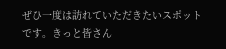ぜひ一度は訪れていただきたいスポットです。きっと皆さん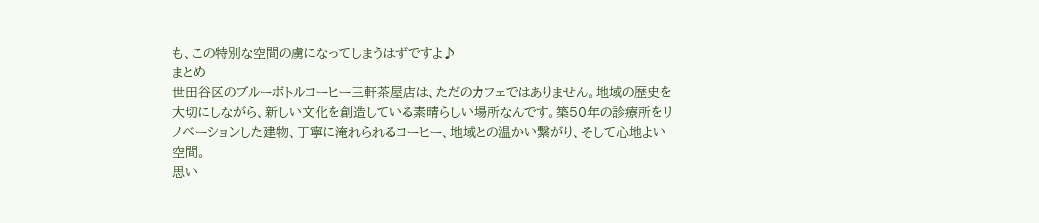も、この特別な空間の虜になってしまうはずですよ♪
まとめ
世田谷区のブルーボトルコーヒー三軒茶屋店は、ただのカフェではありません。地域の歴史を大切にしながら、新しい文化を創造している素晴らしい場所なんです。築50年の診療所をリノベーションした建物、丁寧に淹れられるコーヒー、地域との温かい繋がり、そして心地よい空間。
思い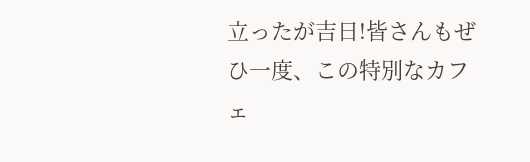立ったが吉日!皆さんもぜひ一度、この特別なカフェ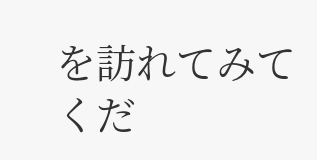を訪れてみてくだ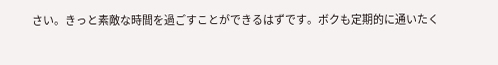さい。きっと素敵な時間を過ごすことができるはずです。ボクも定期的に通いたく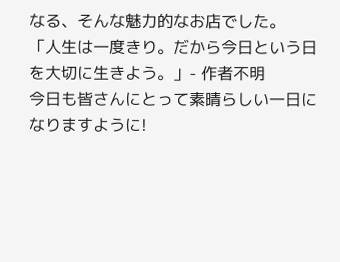なる、そんな魅力的なお店でした。
「人生は一度きり。だから今日という日を大切に生きよう。」- 作者不明
今日も皆さんにとって素晴らしい一日になりますように!